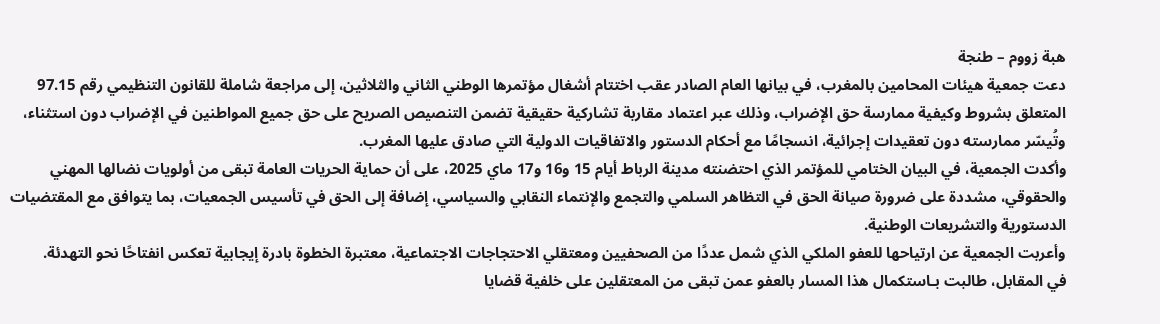هبة زووم – طنجة
دعت جمعية هيئات المحامين بالمغرب، في بيانها العام الصادر عقب اختتام أشغال مؤتمرها الوطني الثاني والثلاثين، إلى مراجعة شاملة للقانون التنظيمي رقم 97.15 المتعلق بشروط وكيفية ممارسة حق الإضراب، وذلك عبر اعتماد مقاربة تشاركية حقيقية تضمن التنصيص الصريح على حق جميع المواطنين في الإضراب دون استثناء، وتُيسّر ممارسته دون تعقيدات إجرائية، انسجامًا مع أحكام الدستور والاتفاقيات الدولية التي صادق عليها المغرب.
وأكدت الجمعية، في البيان الختامي للمؤتمر الذي احتضنته مدينة الرباط أيام 15 و16 و17 ماي 2025، على أن حماية الحريات العامة تبقى من أولويات نضالها المهني والحقوقي، مشددة على ضرورة صيانة الحق في التظاهر السلمي والتجمع والإنتماء النقابي والسياسي، إضافة إلى الحق في تأسيس الجمعيات، بما يتوافق مع المقتضيات الدستورية والتشريعات الوطنية.
وأعربت الجمعية عن ارتياحها للعفو الملكي الذي شمل عددًا من الصحفيين ومعتقلي الاحتجاجات الاجتماعية، معتبرة الخطوة بادرة إيجابية تعكس انفتاحًا نحو التهدئة.
في المقابل، طالبت بـاستكمال هذا المسار بالعفو عمن تبقى من المعتقلين على خلفية قضايا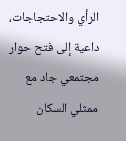الرأي والاحتجاجات، داعية إلى فتح حوار مجتمعي جاد مع ممثلي السكان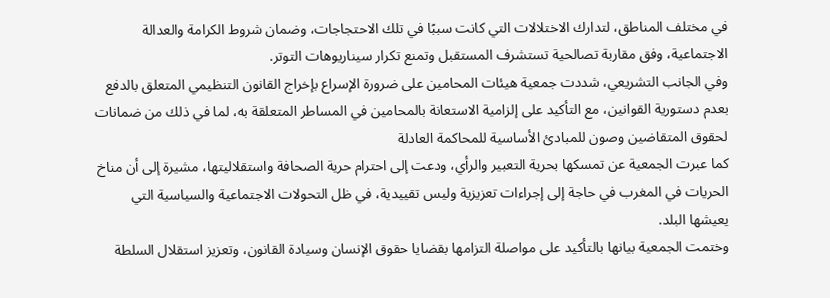في مختلف المناطق، لتدارك الاختلالات التي كانت سببًا في تلك الاحتجاجات، وضمان شروط الكرامة والعدالة الاجتماعية، وفق مقاربة تصالحية تستشرف المستقبل وتمنع تكرار سيناريوهات التوتر.
وفي الجانب التشريعي، شددت جمعية هيئات المحامين على ضرورة الإسراع بإخراج القانون التنظيمي المتعلق بالدفع بعدم دستورية القوانين، مع التأكيد على إلزامية الاستعانة بالمحامين في المساطر المتعلقة به، لما في ذلك من ضمانات لحقوق المتقاضين وصون للمبادئ الأساسية للمحاكمة العادلة
كما عبرت الجمعية عن تمسكها بحرية التعبير والرأي، ودعت إلى احترام حرية الصحافة واستقلاليتها، مشيرة إلى أن مناخ الحريات في المغرب في حاجة إلى إجراءات تعزيزية وليس تقييدية، في ظل التحولات الاجتماعية والسياسية التي يعيشها البلد.
وختمت الجمعية بيانها بالتأكيد على مواصلة التزامها بقضايا حقوق الإنسان وسيادة القانون، وتعزيز استقلال السلطة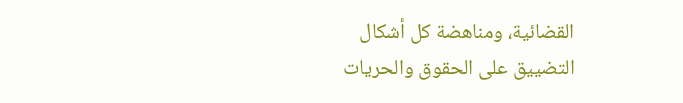القضائية، ومناهضة كل أشكال التضييق على الحقوق والحريات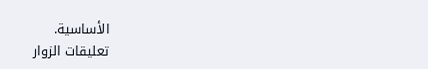الأساسية.
تعليقات الزوار